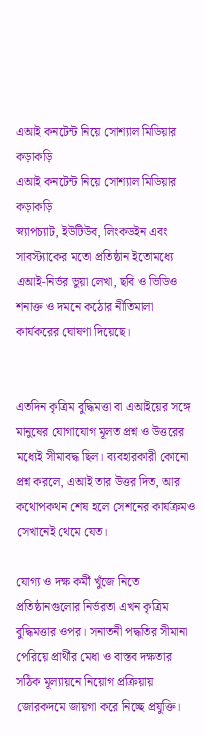এআই কনটেন্ট নিয়ে সোশ্যাল মিডিয়ার কড়াকড়ি
এআই কনটেন্ট নিয়ে সোশ্যাল মিডিয়ার কড়াকড়ি
স্ন্যাপচ্যাট, ইউটিউব, লিংকডইন এবং সাবস্ট্যাকের মতো প্রতিষ্ঠান ইতোমধ্যে এআই-নির্ভর ভুয়া লেখা, ছবি ও ভিডিও শনাক্ত ও দমনে কঠোর নীতিমালা কার্যকরের ঘোষণা দিয়েছে।


এতদিন কৃত্রিম বুদ্ধিমত্তা বা এআইয়ের সঙ্গে মানুষের যোগাযোগ মূলত প্রশ্ন ও উত্তরের মধ্যেই সীমাবদ্ধ ছিল। ব্যবহারকারী কোনো প্রশ্ন করলে, এআই তার উত্তর দিত, আর কথোপকথন শেষ হলে সেশনের কার্যক্রমও সেখানেই থেমে যেত।

যোগ্য ও দক্ষ কর্মী খুঁজে নিতে প্রতিষ্ঠানগুলোর নির্ভরতা এখন কৃত্রিম বুদ্ধিমত্তার ওপর। সনাতনী পদ্ধতির সীমানা পেরিয়ে প্রার্থীর মেধা ও বাস্তব দক্ষতার সঠিক মূল্যায়নে নিয়োগ প্রক্রিয়ায় জোরকদমে জায়গা করে নিচ্ছে প্রযুক্তি।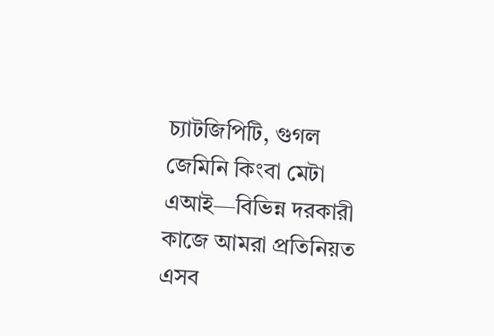চ্যাটজিপিটি, গুগল জেমিনি কিংবা মেটা এআই—বিভিন্ন দরকারী কাজে আমরা প্রতিনিয়ত এসব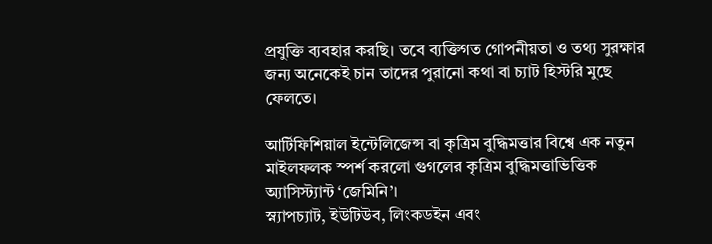প্রযুক্তি ব্যবহার করছি। তবে ব্যক্তিগত গোপনীয়তা ও তথ্য সুরক্ষার জন্য অনেকেই চান তাদের পুরানো কথা বা চ্যাট হিস্টরি মুছে ফেলতে।

আর্টিফিশিয়াল ইন্টেলিজেন্স বা কৃত্রিম বুদ্ধিমত্তার বিশ্বে এক নতুন মাইলফলক স্পর্শ করলো গুগলের কৃত্রিম বুদ্ধিমত্তাভিত্তিক অ্যাসিস্ট্যান্ট ‘জেমিনি’।
স্ন্যাপচ্যাট, ইউটিউব, লিংকডইন এবং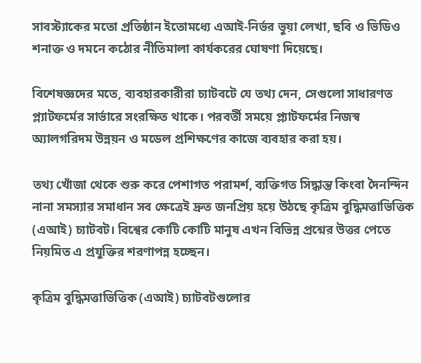সাবস্ট্যাকের মতো প্রতিষ্ঠান ইতোমধ্যে এআই-নির্ভর ভুয়া লেখা, ছবি ও ভিডিও শনাক্ত ও দমনে কঠোর নীতিমালা কার্যকরের ঘোষণা দিয়েছে।

বিশেষজ্ঞদের মতে, ব্যবহারকারীরা চ্যাটবটে যে তথ্য দেন, সেগুলো সাধারণত প্ল্যাটফর্মের সার্ভারে সংরক্ষিত থাকে। পরবর্তী সময়ে প্ল্যাটফর্মের নিজস্ব অ্যালগরিদম উন্নয়ন ও মডেল প্রশিক্ষণের কাজে ব্যবহার করা হয়।

তথ্য খোঁজা থেকে শুরু করে পেশাগত পরামর্শ, ব্যক্তিগত সিদ্ধান্ত কিংবা দৈনন্দিন নানা সমস্যার সমাধান সব ক্ষেত্রেই দ্রুত জনপ্রিয় হয়ে উঠছে কৃত্রিম বুদ্ধিমত্তাভিত্তিক (এআই) চ্যাটবট। বিশ্বের কোটি কোটি মানুষ এখন বিভিন্ন প্রশ্নের উত্তর পেতে নিয়মিত এ প্রযুক্তির শরণাপন্ন হচ্ছেন।

কৃত্রিম বুদ্ধিমত্তাভিত্তিক (এআই) চ্যাটবটগুলোর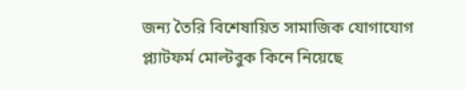জন্য তৈরি বিশেষায়িত সামাজিক যোগাযোগ প্ল্যাটফর্ম মোল্টবুক কিনে নিয়েছে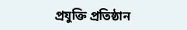প্রযুক্তি প্রতিষ্ঠান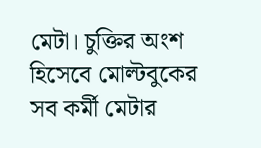মেটা। চুক্তির অংশ হিসেবে মোল্টবুকের সব কর্মী মেটার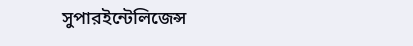সুপারইন্টেলিজেন্স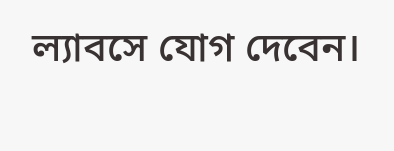ল্যাবসে যোগ দেবেন।